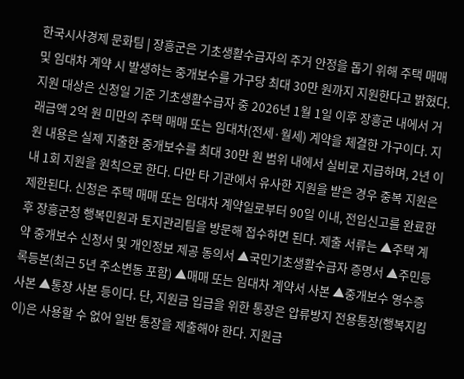한국시사경제 문화팀 | 장흥군은 기초생활수급자의 주거 안정을 돕기 위해 주택 매매 및 임대차 계약 시 발생하는 중개보수를 가구당 최대 30만 원까지 지원한다고 밝혔다. 지원 대상은 신청일 기준 기초생활수급자 중 2026년 1월 1일 이후 장흥군 내에서 거래금액 2억 원 미만의 주택 매매 또는 임대차(전세·월세) 계약을 체결한 가구이다. 지원 내용은 실제 지출한 중개보수를 최대 30만 원 범위 내에서 실비로 지급하며, 2년 이내 1회 지원을 원칙으로 한다. 다만 타 기관에서 유사한 지원을 받은 경우 중복 지원은 제한된다. 신청은 주택 매매 또는 임대차 계약일로부터 90일 이내, 전입신고를 완료한 후 장흥군청 행복민원과 토지관리팀을 방문해 접수하면 된다. 제출 서류는 ▲주택 계약 중개보수 신청서 및 개인정보 제공 동의서 ▲국민기초생활수급자 증명서 ▲주민등록등본(최근 5년 주소변동 포함) ▲매매 또는 임대차 계약서 사본 ▲중개보수 영수증 사본 ▲통장 사본 등이다. 단, 지원금 입금을 위한 통장은 압류방지 전용통장(행복지킴이)은 사용할 수 없어 일반 통장을 제출해야 한다. 지원금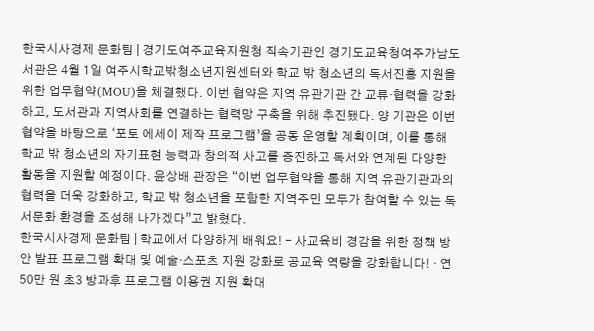한국시사경제 문화팀 | 경기도여주교육지원청 직속기관인 경기도교육청여주가남도서관은 4월 1일 여주시학교밖청소년지원센터와 학교 밖 청소년의 독서진흥 지원을 위한 업무협약(MOU)을 체결했다. 이번 협약은 지역 유관기관 간 교류·협력을 강화하고, 도서관과 지역사회를 연결하는 협력망 구축을 위해 추진됐다. 양 기관은 이번 협약을 바탕으로 ‘포토 에세이 제작 프로그램’을 공동 운영할 계획이며, 이를 통해 학교 밖 청소년의 자기표현 능력과 창의적 사고를 증진하고 독서와 연계된 다양한 활동을 지원할 예정이다. 윤상배 관장은 “이번 업무협약을 통해 지역 유관기관과의 협력을 더욱 강화하고, 학교 밖 청소년을 포함한 지역주민 모두가 참여할 수 있는 독서문화 환경을 조성해 나가겠다”고 밝혔다.
한국시사경제 문화팀 | 학교에서 다양하게 배워요! - 사교육비 경감을 위한 정책 방안 발표 프로그램 확대 및 예술·스포츠 지원 강화로 공교육 역량을 강화합니다! · 연 50만 원 초3 방과후 프로그램 이용권 지원 확대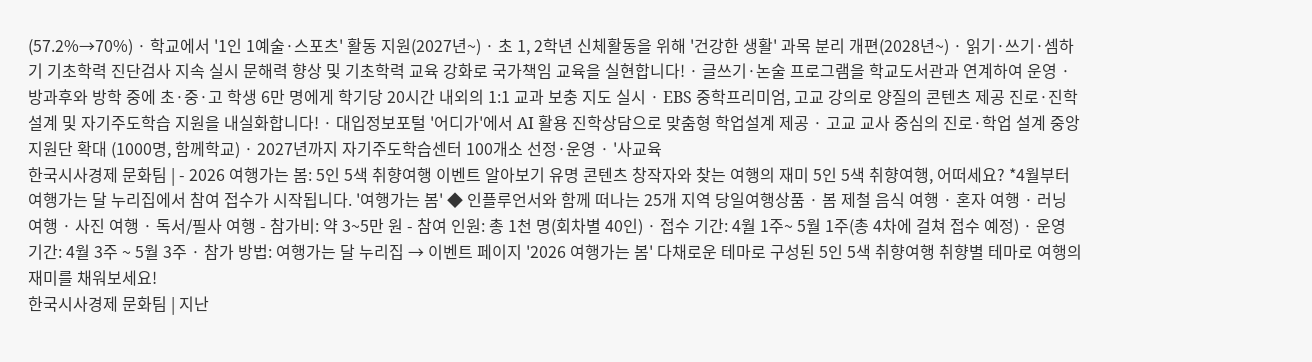(57.2%→70%) · 학교에서 '1인 1예술·스포츠' 활동 지원(2027년~) · 초 1, 2학년 신체활동을 위해 '건강한 생활' 과목 분리 개편(2028년~) · 읽기·쓰기·셈하기 기초학력 진단검사 지속 실시 문해력 향상 및 기초학력 교육 강화로 국가책임 교육을 실현합니다! · 글쓰기·논술 프로그램을 학교도서관과 연계하여 운영 · 방과후와 방학 중에 초·중·고 학생 6만 명에게 학기당 20시간 내외의 1:1 교과 보충 지도 실시 · EBS 중학프리미엄, 고교 강의로 양질의 콘텐츠 제공 진로·진학 설계 및 자기주도학습 지원을 내실화합니다! · 대입정보포털 '어디가'에서 AI 활용 진학상담으로 맞춤형 학업설계 제공 · 고교 교사 중심의 진로·학업 설계 중앙지원단 확대 (1000명, 함께학교) · 2027년까지 자기주도학습센터 100개소 선정·운영 · '사교육
한국시사경제 문화팀 | - 2026 여행가는 봄: 5인 5색 취향여행 이벤트 알아보기 유명 콘텐츠 창작자와 찾는 여행의 재미 5인 5색 취향여행, 어떠세요? *4월부터 여행가는 달 누리집에서 참여 접수가 시작됩니다. '여행가는 봄' ◆ 인플루언서와 함께 떠나는 25개 지역 당일여행상품 · 봄 제철 음식 여행 · 혼자 여행 · 러닝 여행 · 사진 여행 · 독서/필사 여행 - 참가비: 약 3~5만 원 - 참여 인원: 총 1천 명(회차별 40인) · 접수 기간: 4월 1주~ 5월 1주(총 4차에 걸쳐 접수 예정) · 운영 기간: 4월 3주 ~ 5월 3주 · 참가 방법: 여행가는 달 누리집 → 이벤트 페이지 '2026 여행가는 봄' 다채로운 테마로 구성된 5인 5색 취향여행 취향별 테마로 여행의 재미를 채워보세요!
한국시사경제 문화팀 | 지난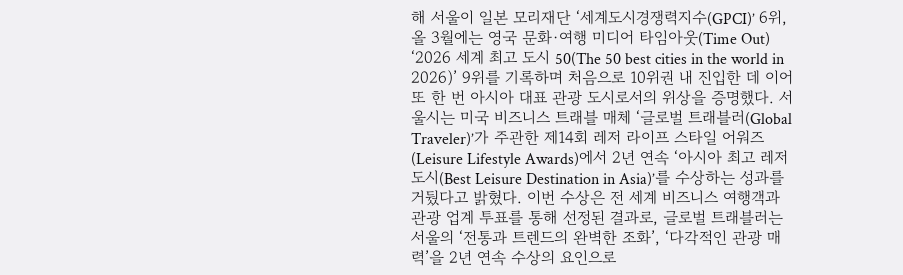해 서울이 일본 모리재단 ‘세계도시경쟁력지수(GPCI)’ 6위, 올 3월에는 영국 문화·여행 미디어 타임아웃(Time Out) ‘2026 세계 최고 도시 50(The 50 best cities in the world in 2026)’ 9위를 기록하며 처음으로 10위권 내 진입한 데 이어 또 한 번 아시아 대표 관광 도시로서의 위상을 증명했다. 서울시는 미국 비즈니스 트래블 매체 ‘글로벌 트래블러(Global Traveler)’가 주관한 제14회 레저 라이프 스타일 어워즈(Leisure Lifestyle Awards)에서 2년 연속 ‘아시아 최고 레저 도시(Best Leisure Destination in Asia)’를 수상하는 성과를 거뒀다고 밝혔다. 이번 수상은 전 세계 비즈니스 여행객과 관광 업계 투표를 통해 선정된 결과로, 글로벌 트래블러는 서울의 ‘전통과 트렌드의 완벽한 조화’, ‘다각적인 관광 매력’을 2년 연속 수상의 요인으로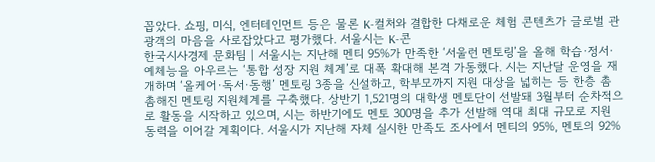꼽았다. 쇼핑, 미식, 엔터테인먼트 등은 물론 K-컬처와 결합한 다채로운 체험 콘텐츠가 글로벌 관광객의 마음을 사로잡았다고 평가했다. 서울시는 K-콘
한국시사경제 문화팀 | 서울시는 지난해 멘티 95%가 만족한 ‘서울런 멘토링’을 올해 학습·정서·예체능을 아우르는 ‘통합 성장 지원 체계’로 대폭 확대해 본격 가동했다. 시는 지난달 운영을 재개하며 ‘올케어·독서·동행’ 멘토링 3종을 신설하고, 학부모까지 지원 대상을 넓히는 등 한층 촘촘해진 멘토링 지원체계를 구축했다. 상반기 1,521명의 대학생 멘토단이 선발돼 3월부터 순차적으로 활동을 시작하고 있으며, 시는 하반기에도 멘토 300명을 추가 선발해 역대 최대 규모로 지원 동력을 이어갈 계획이다. 서울시가 지난해 자체 실시한 만족도 조사에서 멘티의 95%, 멘토의 92%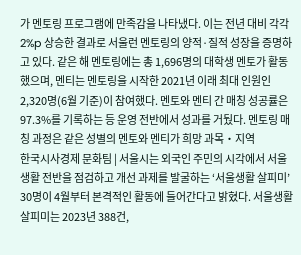가 멘토링 프로그램에 만족감을 나타냈다. 이는 전년 대비 각각 2%p 상승한 결과로 서울런 멘토링의 양적·질적 성장을 증명하고 있다. 같은 해 멘토링에는 총 1,696명의 대학생 멘토가 활동했으며, 멘티는 멘토링을 시작한 2021년 이래 최대 인원인 2,320명(6월 기준)이 참여했다. 멘토와 멘티 간 매칭 성공률은 97.3%를 기록하는 등 운영 전반에서 성과를 거뒀다. 멘토링 매칭 과정은 같은 성별의 멘토와 멘티가 희망 과목‧지역
한국시사경제 문화팀 | 서울시는 외국인 주민의 시각에서 서울 생활 전반을 점검하고 개선 과제를 발굴하는 ‘서울생활 살피미’ 30명이 4월부터 본격적인 활동에 들어간다고 밝혔다. 서울생활 살피미는 2023년 388건,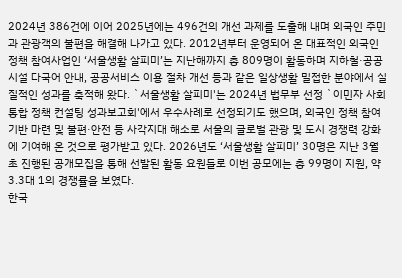2024년 386건에 이어 2025년에는 496건의 개선 과제를 도출해 내며 외국인 주민과 관광객의 불편을 해결해 나가고 있다. 2012년부터 운영되어 온 대표적인 외국인 정책 참여사업인 ‘서울생활 살피미’는 지난해까지 총 809명이 활동하며 지하철·공공시설 다국어 안내, 공공서비스 이용 절차 개선 등과 같은 일상생활 밀접한 분야에서 실질적인 성과를 축적해 왔다. `서울생활 살피미'는 2024년 법무부 선정 `이민자 사회통합 정책 컨설팅 성과보고회'에서 우수사례로 선정되기도 했으며, 외국인 정책 참여 기반 마련 및 불편·안전 등 사각지대 해소로 서울의 글로벌 관광 및 도시 경쟁력 강화에 기여해 온 것으로 평가받고 있다. 2026년도 ‘서울생활 살피미’ 30명은 지난 3월 초 진행된 공개모집을 통해 선발된 활동 요원들로 이번 공모에는 총 99명이 지원, 약 3.3대 1의 경쟁률을 보였다.
한국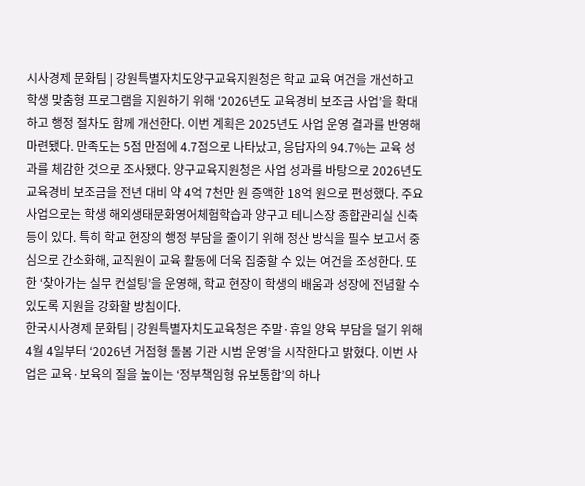시사경제 문화팀 | 강원특별자치도양구교육지원청은 학교 교육 여건을 개선하고 학생 맞춤형 프로그램을 지원하기 위해 ‘2026년도 교육경비 보조금 사업’을 확대하고 행정 절차도 함께 개선한다. 이번 계획은 2025년도 사업 운영 결과를 반영해 마련됐다. 만족도는 5점 만점에 4.7점으로 나타났고, 응답자의 94.7%는 교육 성과를 체감한 것으로 조사됐다. 양구교육지원청은 사업 성과를 바탕으로 2026년도 교육경비 보조금을 전년 대비 약 4억 7천만 원 증액한 18억 원으로 편성했다. 주요 사업으로는 학생 해외생태문화영어체험학습과 양구고 테니스장 종합관리실 신축 등이 있다. 특히 학교 현장의 행정 부담을 줄이기 위해 정산 방식을 필수 보고서 중심으로 간소화해, 교직원이 교육 활동에 더욱 집중할 수 있는 여건을 조성한다. 또한 ‘찾아가는 실무 컨설팅’을 운영해, 학교 현장이 학생의 배움과 성장에 전념할 수 있도록 지원을 강화할 방침이다.
한국시사경제 문화팀 | 강원특별자치도교육청은 주말·휴일 양육 부담을 덜기 위해 4월 4일부터 ‘2026년 거점형 돌봄 기관 시범 운영’을 시작한다고 밝혔다. 이번 사업은 교육·보육의 질을 높이는 ‘정부책임형 유보통합’의 하나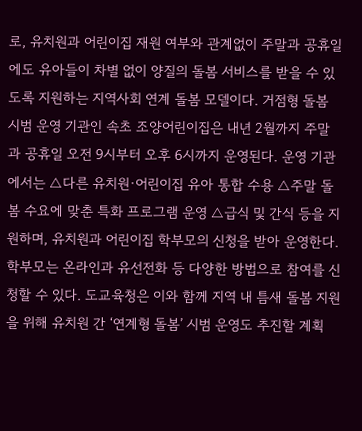로, 유치원과 어린이집 재원 여부와 관계없이 주말과 공휴일에도 유아들이 차별 없이 양질의 돌봄 서비스를 받을 수 있도록 지원하는 지역사회 연계 돌봄 모델이다. 거점형 돌봄 시범 운영 기관인 속초 조양어린이집은 내년 2월까지 주말과 공휴일 오전 9시부터 오후 6시까지 운영된다. 운영 기관에서는 △다른 유치원·어린이집 유아 통합 수용 △주말 돌봄 수요에 맞춘 특화 프로그램 운영 △급식 및 간식 등을 지원하며, 유치원과 어린이집 학부모의 신청을 받아 운영한다. 학부모는 온라인과 유선전화 등 다양한 방법으로 참여를 신청할 수 있다. 도교육청은 이와 함께 지역 내 틈새 돌봄 지원을 위해 유치원 간 ‘연계형 돌봄’ 시범 운영도 추진할 계획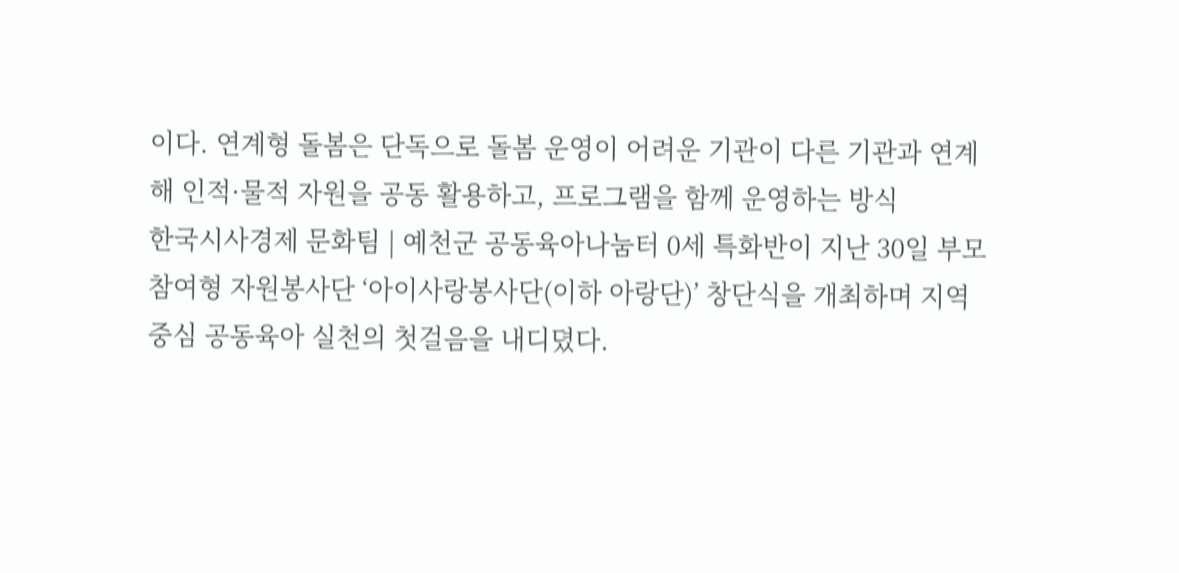이다. 연계형 돌봄은 단독으로 돌봄 운영이 어려운 기관이 다른 기관과 연계해 인적·물적 자원을 공동 활용하고, 프로그램을 함께 운영하는 방식
한국시사경제 문화팀 | 예천군 공동육아나눔터 0세 특화반이 지난 30일 부모 참여형 자원봉사단 ‘아이사랑봉사단(이하 아랑단)’ 창단식을 개최하며 지역 중심 공동육아 실천의 첫걸음을 내디뎠다.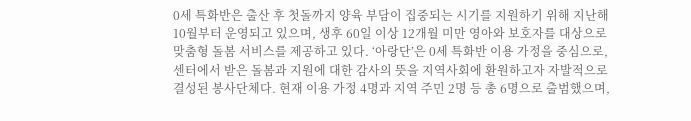0세 특화반은 출산 후 첫돌까지 양육 부담이 집중되는 시기를 지원하기 위해 지난해 10월부터 운영되고 있으며, 생후 60일 이상 12개월 미만 영아와 보호자를 대상으로 맞춤형 돌봄 서비스를 제공하고 있다. ‘아랑단’은 0세 특화반 이용 가정을 중심으로, 센터에서 받은 돌봄과 지원에 대한 감사의 뜻을 지역사회에 환원하고자 자발적으로 결성된 봉사단체다. 현재 이용 가정 4명과 지역 주민 2명 등 총 6명으로 출범했으며,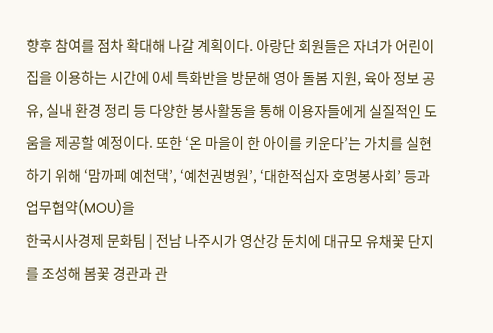향후 참여를 점차 확대해 나갈 계획이다. 아랑단 회원들은 자녀가 어린이집을 이용하는 시간에 0세 특화반을 방문해 영아 돌봄 지원, 육아 정보 공유, 실내 환경 정리 등 다양한 봉사활동을 통해 이용자들에게 실질적인 도움을 제공할 예정이다. 또한 ‘온 마을이 한 아이를 키운다’는 가치를 실현하기 위해 ‘맘까페 예천댁’, ‘예천권병원’, ‘대한적십자 호명봉사회’ 등과 업무협약(MOU)을
한국시사경제 문화팀 | 전남 나주시가 영산강 둔치에 대규모 유채꽃 단지를 조성해 봄꽃 경관과 관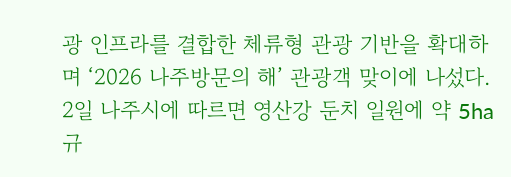광 인프라를 결합한 체류형 관광 기반을 확대하며 ‘2026 나주방문의 해’ 관광객 맞이에 나섰다. 2일 나주시에 따르면 영산강 둔치 일원에 약 5ha 규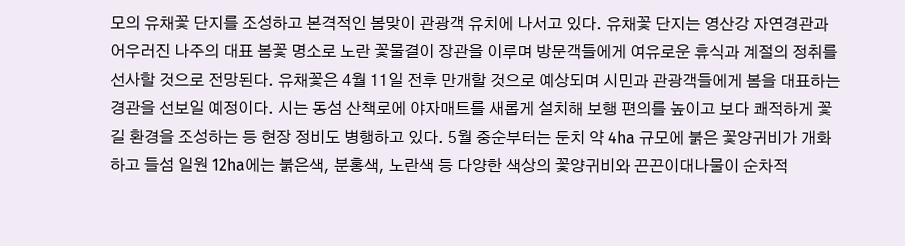모의 유채꽃 단지를 조성하고 본격적인 봄맞이 관광객 유치에 나서고 있다. 유채꽃 단지는 영산강 자연경관과 어우러진 나주의 대표 봄꽃 명소로 노란 꽃물결이 장관을 이루며 방문객들에게 여유로운 휴식과 계절의 정취를 선사할 것으로 전망된다. 유채꽃은 4월 11일 전후 만개할 것으로 예상되며 시민과 관광객들에게 봄을 대표하는 경관을 선보일 예정이다. 시는 동섬 산책로에 야자매트를 새롭게 설치해 보행 편의를 높이고 보다 쾌적하게 꽃길 환경을 조성하는 등 현장 정비도 병행하고 있다. 5월 중순부터는 둔치 약 4ha 규모에 붉은 꽃양귀비가 개화하고 들섬 일원 12ha에는 붉은색, 분홍색, 노란색 등 다양한 색상의 꽃양귀비와 끈끈이대나물이 순차적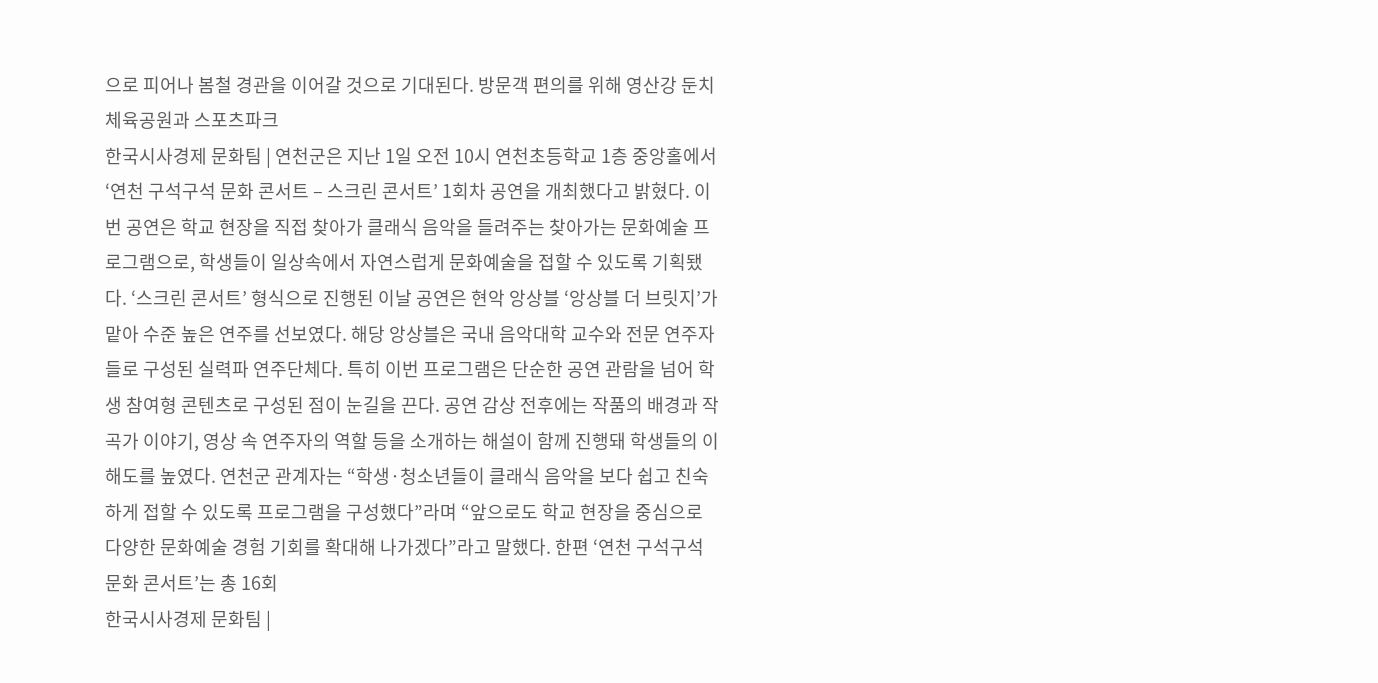으로 피어나 봄철 경관을 이어갈 것으로 기대된다. 방문객 편의를 위해 영산강 둔치체육공원과 스포츠파크
한국시사경제 문화팀 | 연천군은 지난 1일 오전 10시 연천초등학교 1층 중앙홀에서 ‘연천 구석구석 문화 콘서트 – 스크린 콘서트’ 1회차 공연을 개최했다고 밝혔다. 이번 공연은 학교 현장을 직접 찾아가 클래식 음악을 들려주는 찾아가는 문화예술 프로그램으로, 학생들이 일상속에서 자연스럽게 문화예술을 접할 수 있도록 기획됐다. ‘스크린 콘서트’ 형식으로 진행된 이날 공연은 현악 앙상블 ‘앙상블 더 브릿지’가 맡아 수준 높은 연주를 선보였다. 해당 앙상블은 국내 음악대학 교수와 전문 연주자들로 구성된 실력파 연주단체다. 특히 이번 프로그램은 단순한 공연 관람을 넘어 학생 참여형 콘텐츠로 구성된 점이 눈길을 끈다. 공연 감상 전후에는 작품의 배경과 작곡가 이야기, 영상 속 연주자의 역할 등을 소개하는 해설이 함께 진행돼 학생들의 이해도를 높였다. 연천군 관계자는 “학생·청소년들이 클래식 음악을 보다 쉽고 친숙하게 접할 수 있도록 프로그램을 구성했다”라며 “앞으로도 학교 현장을 중심으로 다양한 문화예술 경험 기회를 확대해 나가겠다”라고 말했다. 한편 ‘연천 구석구석 문화 콘서트’는 총 16회
한국시사경제 문화팀 |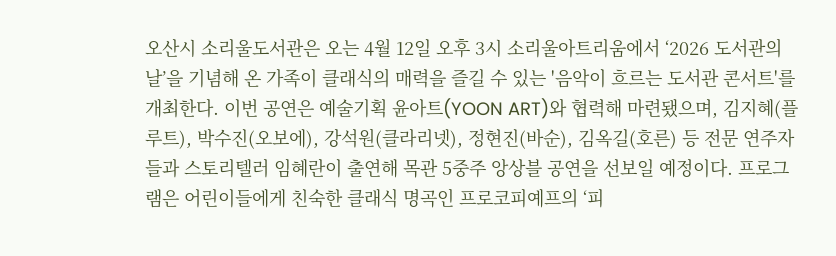오산시 소리울도서관은 오는 4월 12일 오후 3시 소리울아트리움에서 ‘2026 도서관의 날’을 기념해 온 가족이 클래식의 매력을 즐길 수 있는 '음악이 흐르는 도서관 콘서트'를 개최한다. 이번 공연은 예술기획 윤아트(YOON ART)와 협력해 마련됐으며, 김지혜(플루트), 박수진(오보에), 강석원(클라리넷), 정현진(바순), 김옥길(호른) 등 전문 연주자들과 스토리텔러 임혜란이 출연해 목관 5중주 앙상블 공연을 선보일 예정이다. 프로그램은 어린이들에게 친숙한 클래식 명곡인 프로코피예프의 ‘피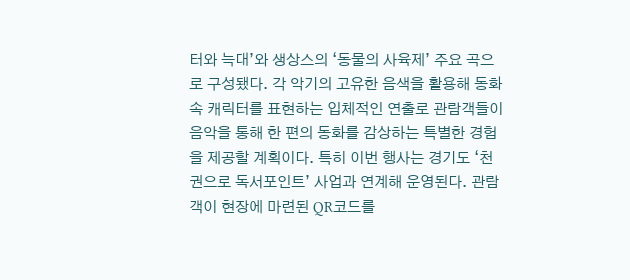터와 늑대’와 생상스의 ‘동물의 사육제’ 주요 곡으로 구성됐다. 각 악기의 고유한 음색을 활용해 동화 속 캐릭터를 표현하는 입체적인 연출로 관람객들이 음악을 통해 한 편의 동화를 감상하는 특별한 경험을 제공할 계획이다. 특히 이번 행사는 경기도 ‘천권으로 독서포인트’ 사업과 연계해 운영된다. 관람객이 현장에 마련된 QR코드를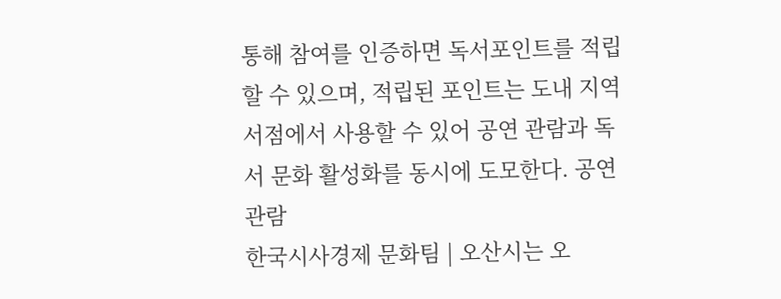통해 참여를 인증하면 독서포인트를 적립할 수 있으며, 적립된 포인트는 도내 지역 서점에서 사용할 수 있어 공연 관람과 독서 문화 활성화를 동시에 도모한다. 공연 관람
한국시사경제 문화팀 | 오산시는 오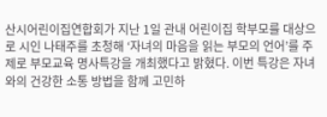산시어린이집연합회가 지난 1일 관내 어린이집 학부모를 대상으로 시인 나태주를 초청해 ‘자녀의 마음을 읽는 부모의 언어’를 주제로 부모교육 명사특강을 개최했다고 밝혔다. 이번 특강은 자녀와의 건강한 소통 방법을 함께 고민하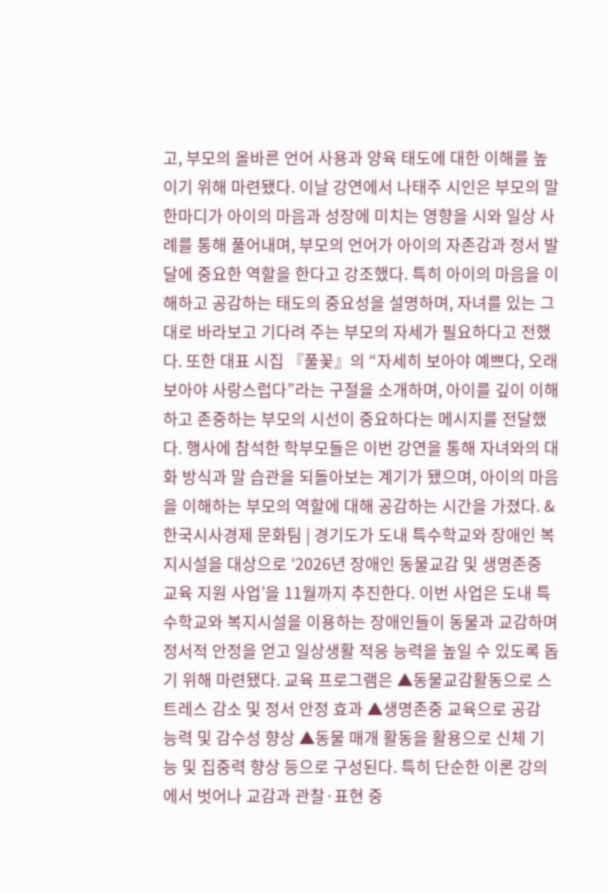고, 부모의 올바른 언어 사용과 양육 태도에 대한 이해를 높이기 위해 마련됐다. 이날 강연에서 나태주 시인은 부모의 말 한마디가 아이의 마음과 성장에 미치는 영향을 시와 일상 사례를 통해 풀어내며, 부모의 언어가 아이의 자존감과 정서 발달에 중요한 역할을 한다고 강조했다. 특히 아이의 마음을 이해하고 공감하는 태도의 중요성을 설명하며, 자녀를 있는 그대로 바라보고 기다려 주는 부모의 자세가 필요하다고 전했다. 또한 대표 시집 『풀꽃』의 “자세히 보아야 예쁘다, 오래 보아야 사랑스럽다”라는 구절을 소개하며, 아이를 깊이 이해하고 존중하는 부모의 시선이 중요하다는 메시지를 전달했다. 행사에 참석한 학부모들은 이번 강연을 통해 자녀와의 대화 방식과 말 습관을 되돌아보는 계기가 됐으며, 아이의 마음을 이해하는 부모의 역할에 대해 공감하는 시간을 가졌다. &
한국시사경제 문화팀 | 경기도가 도내 특수학교와 장애인 복지시설을 대상으로 ‘2026년 장애인 동물교감 및 생명존중 교육 지원 사업’을 11월까지 추진한다. 이번 사업은 도내 특수학교와 복지시설을 이용하는 장애인들이 동물과 교감하며 정서적 안정을 얻고 일상생활 적응 능력을 높일 수 있도록 돕기 위해 마련됐다. 교육 프로그램은 ▲동물교감활동으로 스트레스 감소 및 정서 안정 효과 ▲생명존중 교육으로 공감 능력 및 감수성 향상 ▲동물 매개 활동을 활용으로 신체 기능 및 집중력 향상 등으로 구성된다. 특히 단순한 이론 강의에서 벗어나 교감과 관찰·표현 중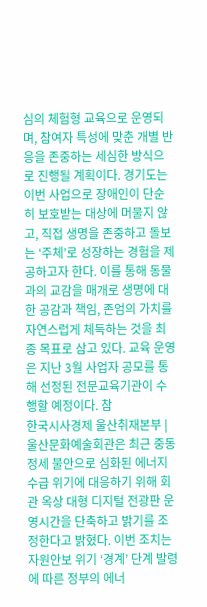심의 체험형 교육으로 운영되며, 참여자 특성에 맞춘 개별 반응을 존중하는 세심한 방식으로 진행될 계획이다. 경기도는 이번 사업으로 장애인이 단순히 보호받는 대상에 머물지 않고, 직접 생명을 존중하고 돌보는 ‘주체’로 성장하는 경험을 제공하고자 한다. 이를 통해 동물과의 교감을 매개로 생명에 대한 공감과 책임, 존엄의 가치를 자연스럽게 체득하는 것을 최종 목표로 삼고 있다. 교육 운영은 지난 3월 사업자 공모를 통해 선정된 전문교육기관이 수행할 예정이다. 참
한국시사경제 울산취재본부 | 울산문화예술회관은 최근 중동 정세 불안으로 심화된 에너지 수급 위기에 대응하기 위해 회관 옥상 대형 디지털 전광판 운영시간을 단축하고 밝기를 조정한다고 밝혔다. 이번 조치는 자원안보 위기 ‘경계’ 단계 발령에 따른 정부의 에너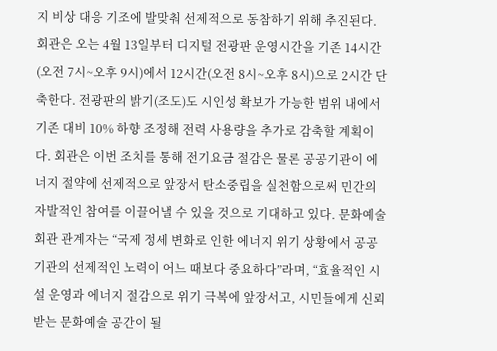지 비상 대응 기조에 발맞춰 선제적으로 동참하기 위해 추진된다. 회관은 오는 4월 13일부터 디지털 전광판 운영시간을 기존 14시간(오전 7시~오후 9시)에서 12시간(오전 8시~오후 8시)으로 2시간 단축한다. 전광판의 밝기(조도)도 시인성 확보가 가능한 범위 내에서 기존 대비 10% 하향 조정해 전력 사용량을 추가로 감축할 계획이다. 회관은 이번 조치를 통해 전기요금 절감은 물론 공공기관이 에너지 절약에 선제적으로 앞장서 탄소중립을 실천함으로써 민간의 자발적인 참여를 이끌어낼 수 있을 것으로 기대하고 있다. 문화예술회관 관계자는 “국제 정세 변화로 인한 에너지 위기 상황에서 공공기관의 선제적인 노력이 어느 때보다 중요하다”라며, “효율적인 시설 운영과 에너지 절감으로 위기 극복에 앞장서고, 시민들에게 신뢰받는 문화예술 공간이 될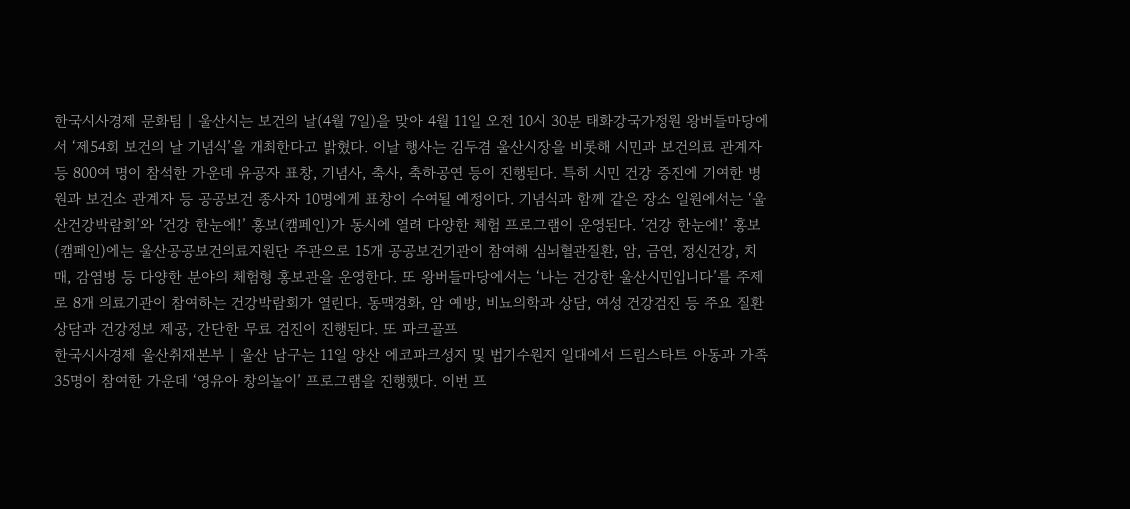한국시사경제 문화팀 | 울산시는 보건의 날(4월 7일)을 맞아 4월 11일 오전 10시 30분 태화강국가정원 왕버들마당에서 ‘제54회 보건의 날 기념식’을 개최한다고 밝혔다. 이날 행사는 김두겸 울산시장을 비롯해 시민과 보건의료 관계자 등 800여 명이 참석한 가운데 유공자 표창, 기념사, 축사, 축하공연 등이 진행된다. 특히 시민 건강 증진에 기여한 병원과 보건소 관계자 등 공공보건 종사자 10명에게 표창이 수여될 예정이다. 기념식과 함께 같은 장소 일원에서는 ‘울산건강박람회’와 ‘건강 한눈에!’ 홍보(캠페인)가 동시에 열려 다양한 체험 프로그램이 운영된다. ‘건강 한눈에!’ 홍보(캠페인)에는 울산공공보건의료지원단 주관으로 15개 공공보건기관이 참여해 심뇌혈관질환, 암, 금연, 정신건강, 치매, 감염병 등 다양한 분야의 체험형 홍보관을 운영한다. 또 왕버들마당에서는 ‘나는 건강한 울산시민입니다’를 주제로 8개 의료기관이 참여하는 건강박람회가 열린다. 동맥경화, 암 예방, 비뇨의학과 상담, 여성 건강검진 등 주요 질환 상담과 건강정보 제공, 간단한 무료 검진이 진행된다. 또 파크골프
한국시사경제 울산취재본부 | 울산 남구는 11일 양산 에코파크성지 및 법기수원지 일대에서 드림스타트 아동과 가족 35명이 참여한 가운데 ‘영유아 창의놀이’ 프로그램을 진행했다. 이번 프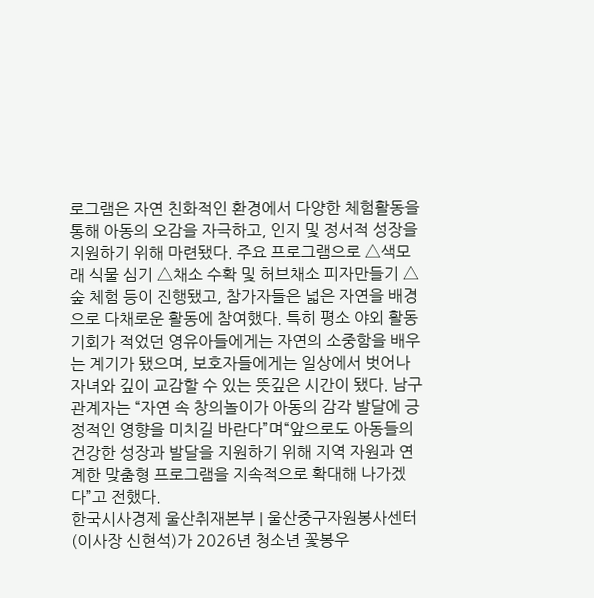로그램은 자연 친화적인 환경에서 다양한 체험활동을 통해 아동의 오감을 자극하고, 인지 및 정서적 성장을 지원하기 위해 마련됐다. 주요 프로그램으로 △색모래 식물 심기 △채소 수확 및 허브채소 피자만들기 △숲 체험 등이 진행됐고, 참가자들은 넓은 자연을 배경으로 다채로운 활동에 참여했다. 특히 평소 야외 활동 기회가 적었던 영유아들에게는 자연의 소중함을 배우는 계기가 됐으며, 보호자들에게는 일상에서 벗어나 자녀와 깊이 교감할 수 있는 뜻깊은 시간이 됐다. 남구 관계자는 “자연 속 창의놀이가 아동의 감각 발달에 긍정적인 영향을 미치길 바란다”며“앞으로도 아동들의 건강한 성장과 발달을 지원하기 위해 지역 자원과 연계한 맞춤형 프로그램을 지속적으로 확대해 나가겠다”고 전했다.
한국시사경제 울산취재본부 | 울산중구자원봉사센터(이사장 신현석)가 2026년 청소년 꽃봉우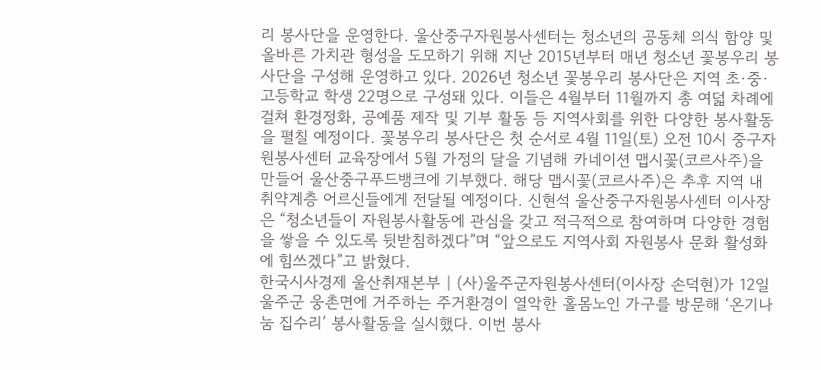리 봉사단을 운영한다. 울산중구자원봉사센터는 청소년의 공동체 의식 함양 및 올바른 가치관 형성을 도모하기 위해 지난 2015년부터 매년 청소년 꽃봉우리 봉사단을 구성해 운영하고 있다. 2026년 청소년 꽃봉우리 봉사단은 지역 초·중·고등학교 학생 22명으로 구성돼 있다. 이들은 4월부터 11월까지 총 여덟 차례에 걸쳐 환경정화, 공예품 제작 및 기부 활동 등 지역사회를 위한 다양한 봉사활동을 펼칠 예정이다. 꽃봉우리 봉사단은 첫 순서로 4월 11일(토) 오전 10시 중구자원봉사센터 교육장에서 5월 가정의 달을 기념해 카네이션 맵시꽃(코르사주)을 만들어 울산중구푸드뱅크에 기부했다. 해당 맵시꽃(코르사주)은 추후 지역 내 취약계층 어르신들에게 전달될 예정이다. 신현석 울산중구자원봉사센터 이사장은 “청소년들이 자원봉사활동에 관심을 갖고 적극적으로 참여하며 다양한 경험을 쌓을 수 있도록 뒷받침하겠다”며 “앞으로도 지역사회 자원봉사 문화 활성화에 힘쓰겠다”고 밝혔다.
한국시사경제 울산취재본부 | (사)울주군자원봉사센터(이사장 손덕현)가 12일 울주군 웅촌면에 거주하는 주거환경이 열악한 홀몸노인 가구를 방문해 ‘온기나눔 집수리’ 봉사활동을 실시했다. 이번 봉사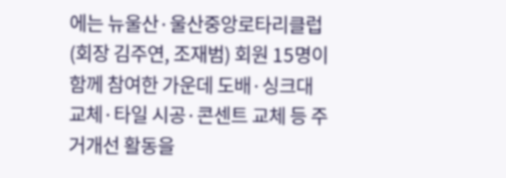에는 뉴울산·울산중앙로타리클럽(회장 김주연, 조재범) 회원 15명이 함께 참여한 가운데 도배·싱크대 교체·타일 시공·콘센트 교체 등 주거개선 활동을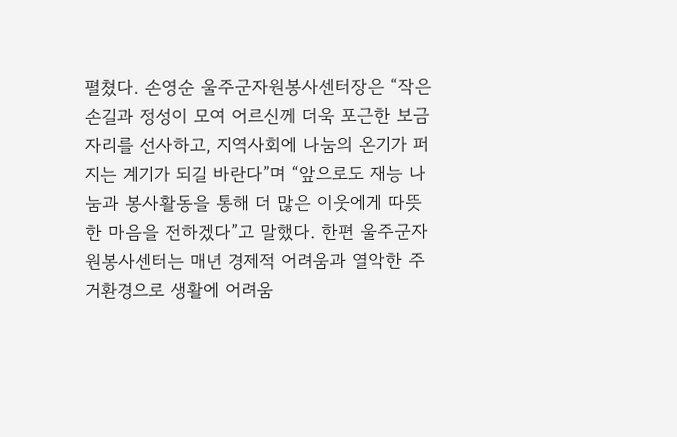펼쳤다. 손영순 울주군자원봉사센터장은 “작은 손길과 정성이 모여 어르신께 더욱 포근한 보금자리를 선사하고, 지역사회에 나눔의 온기가 퍼지는 계기가 되길 바란다”며 “앞으로도 재능 나눔과 봉사활동을 통해 더 많은 이웃에게 따뜻한 마음을 전하겠다”고 말했다. 한편 울주군자원봉사센터는 매년 경제적 어려움과 열악한 주거환경으로 생활에 어려움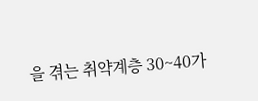을 겪는 취약계층 30~40가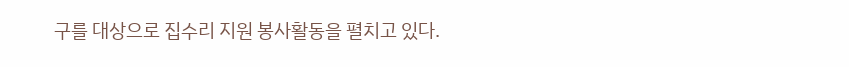구를 대상으로 집수리 지원 봉사활동을 펼치고 있다.